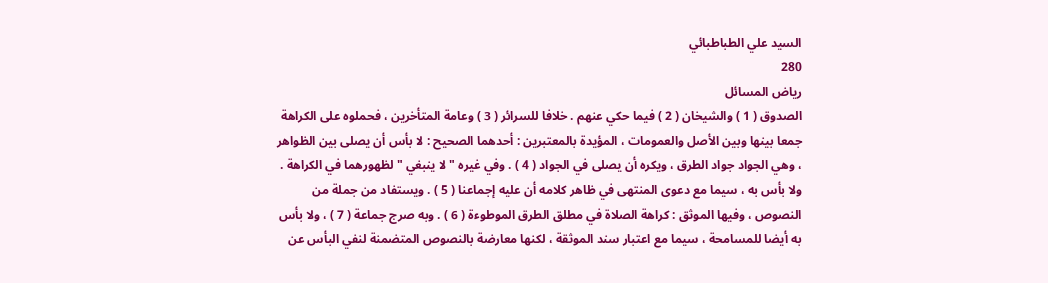السيد علي الطباطبائي
280
رياض المسائل
الصدوق ( 1 ) والشيخان ( 2 ) فيما حكي عنهم . خلافا للسرائر ( 3 ) وعامة المتأخرين ، فحملوه على الكراهة جمعا بينها وبين الأصل والعمومات ، المؤيدة بالمعتبرين : أحدهما الصحيح : لا بأس أن يصلى بين الظواهر ، وهي الجواد جواد الطرق ، ويكره أن يصلى في الجواد ( 4 ) . وفي غيره " لا ينبغي " لظهورهما في الكراهة . ولا بأس به ، سيما مع دعوى المنتهى في ظاهر كلامه أن عليه إجماعنا ( 5 ) . ويستفاد من جملة من النصوص ، وفيها الموثق : كراهة الصلاة في مطلق الطرق الموطوءة ( 6 ) . وبه صرج جماعة ( 7 ) ، ولا بأس به أيضا للمسامحة ، سيما مع اعتبار سند الموثقة ، لكنها معارضة بالنصوص المتضمنة لنفي البأس عن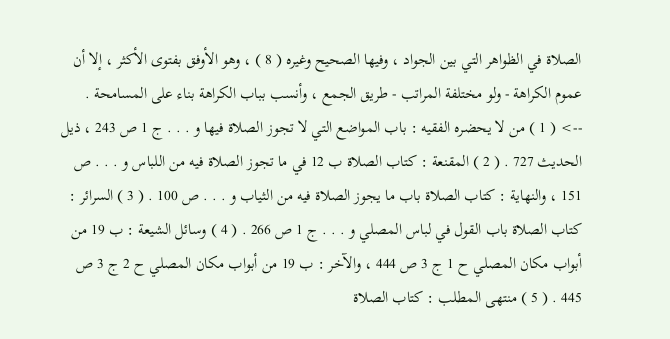الصلاة في الظواهر التي بين الجواد ، وفيها الصحيح وغيره ( 8 ) ، وهو الأوفق بفتوى الأكثر ، إلا أن عموم الكراهة - ولو مختلفة المراتب - طريق الجمع ، وأنسب بباب الكراهة بناء على المسامحة .
--> ( 1 ) من لا يحضره الفقيه : باب المواضع التي لا تجوز الصلاة فيها و . . . ج 1 ص 243 ، ذيل الحديث 727 . ( 2 ) المقنعة : كتاب الصلاة ب 12 في ما تجوز الصلاة فيه من اللباس و . . . ص 151 ، والنهاية : كتاب الصلاة باب ما يجوز الصلاة فيه من الثياب و . . . ص 100 . ( 3 ) السرائر : كتاب الصلاة باب القول في لباس المصلي و . . . ج 1 ص 266 . ( 4 ) وسائل الشيعة : ب 19 من أبواب مكان المصلي ح 1 ج 3 ص 444 ، والآخر : ب 19 من أبواب مكان المصلي ح 2 ج 3 ص 445 . ( 5 ) منتهى المطلب : كتاب الصلاة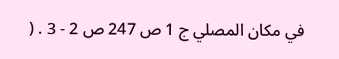في مكان المصلي ج 1 ص 247 ص 2 - 3 . (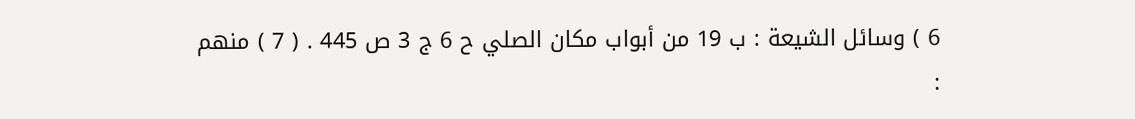6 ) وسائل الشيعة : ب 19 من أبواب مكان الصلي ح 6 ج 3 ص 445 . ( 7 ) منهم :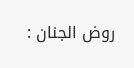روض الجنان :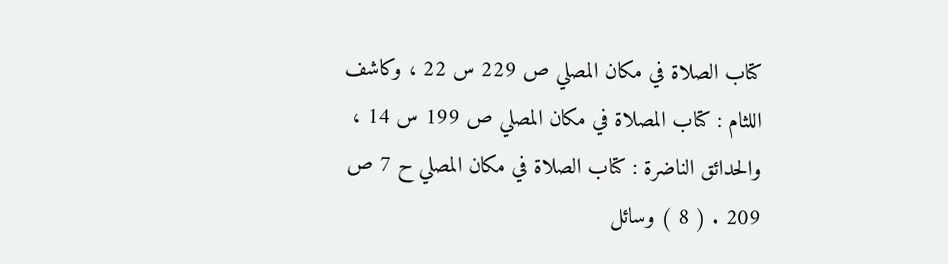كتاب الصلاة في مكان المصلي ص 229 س 22 ، وكاشف اللثام : كتاب المصلاة في مكان المصلي ص 199 س 14 ، والحدائق الناضرة : كتاب الصلاة في مكان المصلي ح 7 ص 209 . ( 8 ) وسائل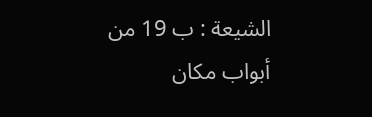الشيعة : ب 19 من أبواب مكان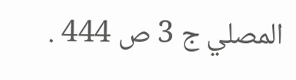المصلي ج 3 ص 444 .